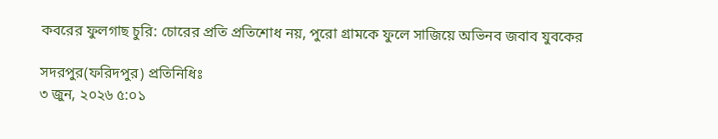কবরের ফুলগাছ চুরি: চোরের প্রতি প্রতিশোধ নয়, পুরো গ্রামকে ফুলে সাজিয়ে অভিনব জবাব যুবকের

সদরপুর(ফরিদপুর) প্রতিনিধিঃ
৩ জুন, ২০২৬ ৫:০১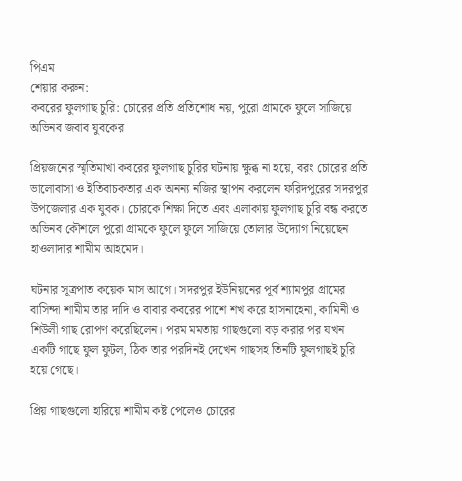পিএম
শেয়ার করুন:
কবরের ফুলগাছ চুরি: চোরের প্রতি প্রতিশোধ নয়, পুরো গ্রামকে ফুলে সাজিয়ে অভিনব জবাব যুবকের

প্রিয়জনের স্মৃতিমাখা কবরের ফুলগাছ চুরির ঘটনায় ক্ষুব্ধ না হয়ে, বরং চোরের প্রতি ভালোবাসা ও ইতিবাচকতার এক অনন্য নজির স্থাপন করলেন ফরিদপুরের সদরপুর উপজেলার এক যুবক। চোরকে শিক্ষা দিতে এবং এলাকায় ফুলগাছ চুরি বন্ধ করতে অভিনব কৌশলে পুরো গ্রামকে ফুলে ফুলে সাজিয়ে তোলার উদ্যোগ নিয়েছেন হাওলাদার শামীম আহমেদ।

ঘটনার সূত্রপাত কয়েক মাস আগে। সদরপুর ইউনিয়নের পূর্ব শ্যামপুর গ্রামের বাসিন্দা শামীম তার দাদি ও বাবার কবরের পাশে শখ করে হাসনাহেনা, কামিনী ও শিউলী গাছ রোপণ করেছিলেন। পরম মমতায় গাছগুলো বড় করার পর যখন একটি গাছে ফুল ফুটল, ঠিক তার পরদিনই দেখেন গাছসহ তিনটি ফুলগাছই চুরি হয়ে গেছে।

প্রিয় গাছগুলো হারিয়ে শামীম কষ্ট পেলেও চোরের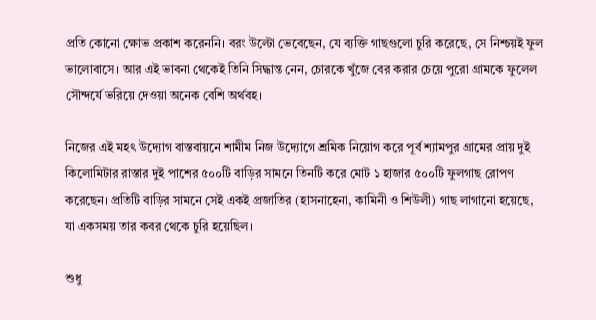প্রতি কোনো ক্ষোভ প্রকাশ করেননি। বরং উল্টো ভেবেছেন, যে ব্যক্তি গাছগুলো চুরি করেছে, সে নিশ্চয়ই ফুল ভালোবাসে। আর এই ভাবনা থেকেই তিনি সিদ্ধান্ত নেন, চোরকে খুঁজে বের করার চেয়ে পুরো গ্রামকে ফুলেল সৌন্দর্যে ভরিয়ে দেওয়া অনেক বেশি অর্থবহ।

নিজের এই মহৎ উদ্যোগ বাস্তবায়নে শামীম নিজ উদ্যোগে শ্রমিক নিয়োগ করে পূর্ব শ্যামপুর গ্রামের প্রায় দুই কিলোমিটার রাস্তার দুই পাশের ৫০০টি বাড়ির সামনে তিনটি করে মোট ১ হাজার ৫০০টি ফুলগাছ রোপণ করেছেন। প্রতিটি বাড়ির সামনে সেই একই প্রজাতির (হাসনাহেনা, কামিনী ও শিউলী) গাছ লাগানো হয়েছে, যা একসময় তার কবর থেকে চুরি হয়েছিল।

শুধু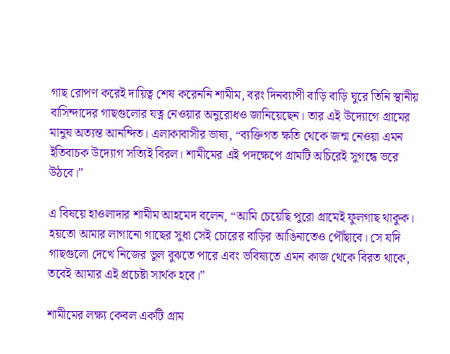গাছ রোপণ করেই দায়িত্ব শেষ করেননি শামীম, বরং দিনব্যাপী বাড়ি বাড়ি ঘুরে তিনি স্থানীয় বাসিন্দাদের গাছগুলোর যত্ন নেওয়ার অনুরোধও জানিয়েছেন। তার এই উদ্যোগে গ্রামের মানুষ অত্যন্ত আনন্দিত। এলাকাবাসীর ভাষ্য, “ব্যক্তিগত ক্ষতি থেকে জন্ম নেওয়া এমন ইতিবাচক উদ্যোগ সত্যিই বিরল। শামীমের এই পদক্ষেপে গ্রামটি অচিরেই সুগন্ধে ভরে উঠবে।”

এ বিষয়ে হাওলাদার শামীম আহমেদ বলেন, “আমি চেয়েছি পুরো গ্রামেই ফুলগাছ থাকুক। হয়তো আমার লাগানো গাছের সুধা সেই চোরের বাড়ির আঙিনাতেও পৌঁছাবে। সে যদি গাছগুলো দেখে নিজের ভুল বুঝতে পারে এবং ভবিষ্যতে এমন কাজ থেকে বিরত থাকে, তবেই আমার এই প্রচেষ্টা সার্থক হবে।”

শামীমের লক্ষ্য কেবল একটি গ্রাম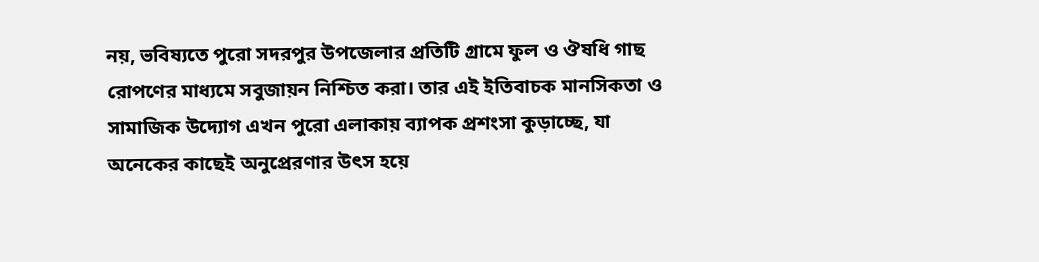নয়, ভবিষ্যতে পুরো সদরপুর উপজেলার প্রতিটি গ্রামে ফুল ও ঔষধি গাছ রোপণের মাধ্যমে সবুজায়ন নিশ্চিত করা। তার এই ইতিবাচক মানসিকতা ও সামাজিক উদ্যোগ এখন পুরো এলাকায় ব্যাপক প্রশংসা কুড়াচ্ছে, যা অনেকের কাছেই অনুপ্রেরণার উৎস হয়ে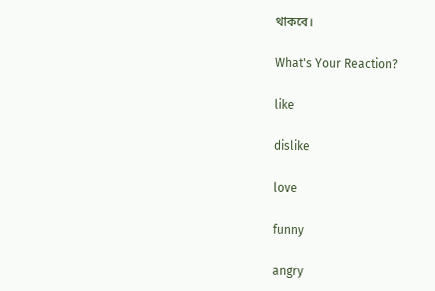থাকবে।

What's Your Reaction?

like

dislike

love

funny

angry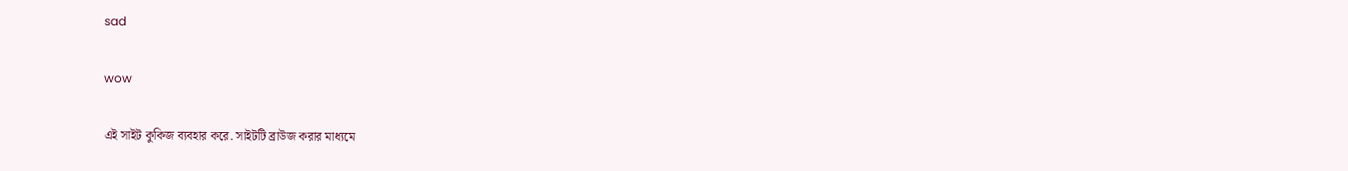sad

wow

এই সাইট কুকিজ ব্যবহার করে. সাইটটি ব্রাউজ করার মাধ্যমে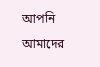আপনি আমাদের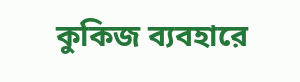কুকিজ ব্যবহারে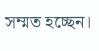সম্মত হচ্ছেন।